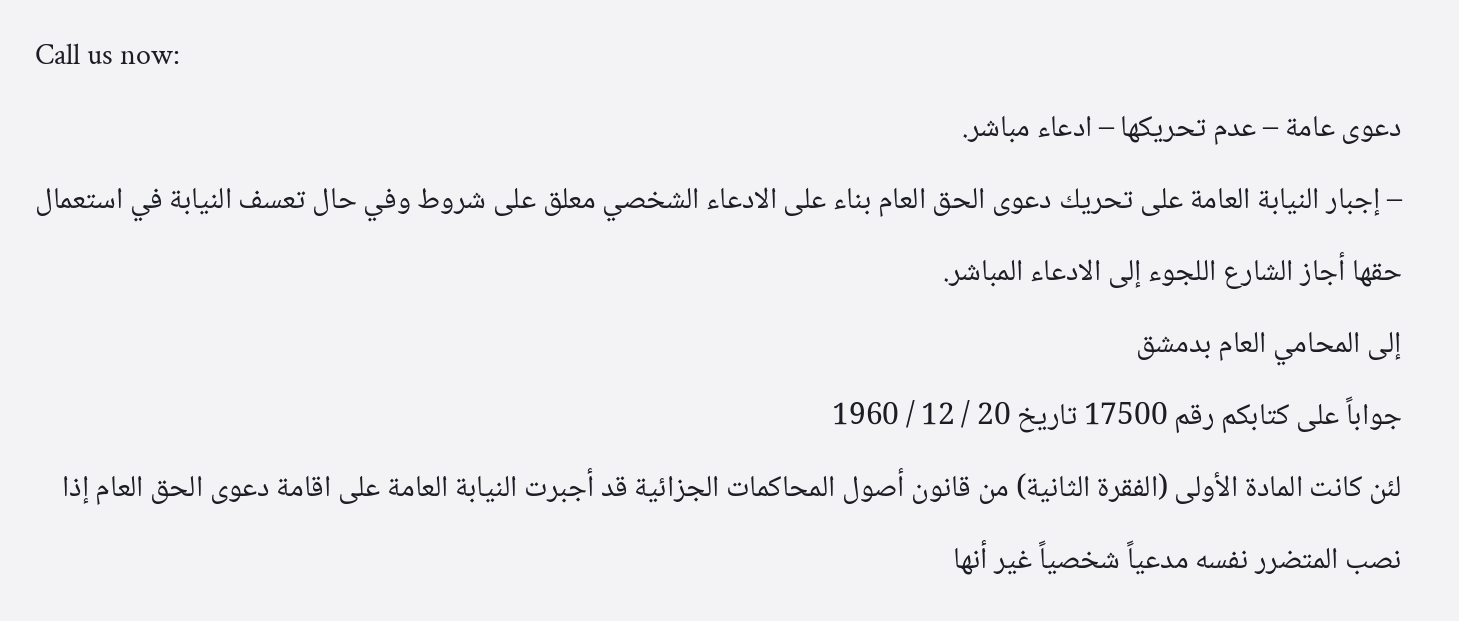Call us now:
دعوى عامة – عدم تحريكها – ادعاء مباشر.
– إجبار النيابة العامة على تحريك دعوى الحق العام بناء على الادعاء الشخصي معلق على شروط وفي حال تعسف النيابة في استعمال حقها أجاز الشارع اللجوء إلى الادعاء المباشر.
إلى المحامي العام بدمشق
جواباً على كتابكم رقم 17500 تاريخ 20 / 12 / 1960
لئن كانت المادة الأولى (الفقرة الثانية) من قانون أصول المحاكمات الجزائية قد أجبرت النيابة العامة على اقامة دعوى الحق العام إذا نصب المتضرر نفسه مدعياً شخصياً غير أنها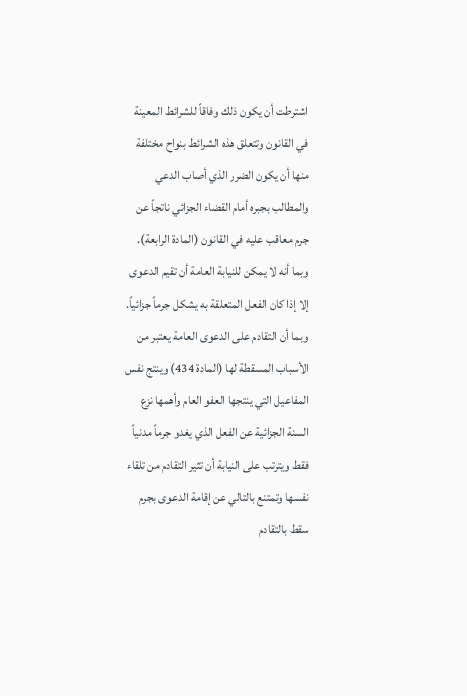اشترطت أن يكون ذلك وفاقاً للشرائط المعينة في القانون وتتعلق هذه الشرائط بنواح مختلفة منها أن يكون الضرر الذي أصاب الدعي والمطالب بجبره أمام القضاء الجزائي ناتجاً عن جرم معاقب عليه في القانون (المادة الرابعة).
وبما أنه لا يمكن للنيابة العامة أن تقيم الدعوى إلا إذا كان الفعل المتعلقة به يشكل جرماً جزائياً.
وبما أن التقادم على الدعوى العامة يعتبر من الأسباب المسقطة لها (المادة 434) وينتج نفس المفاعيل التي ينتجها العفو العام وأهمها نزع السنة الجزائية عن الفعل الذي يغدو جرماً مدنياً فقط ويترتب على النيابة أن تثير التقادم من تلقاء نفسها وتمتنع بالتالي عن إقامة الدعوى بجرم سقط بالتقادم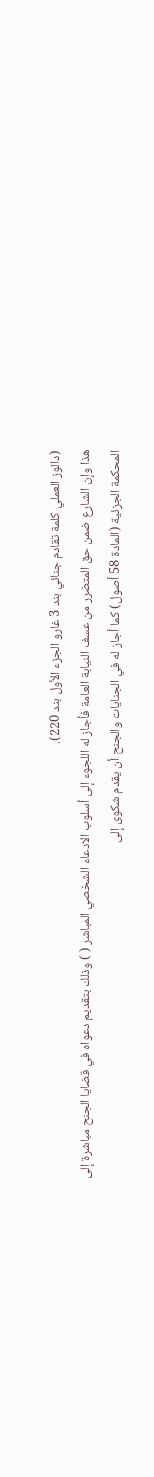(دالوز العملي كلمة تقادم جنائي بند 3 غارو الجزء الأول بند 220).
هذا وإن الشارع ضمن حق المتضرر من عسف النيابة العامة فأجاز له اللجوء إلى أسلوب الادعاء الشخصي المباشر ( ) وذلك بتقديم دعواه في قضايا الجنح مباشرة إلى المحكمة الجزئية (المادة 58 أصول) كما أجاز له في الجنايات والجنح أن يقدم شكوى إلى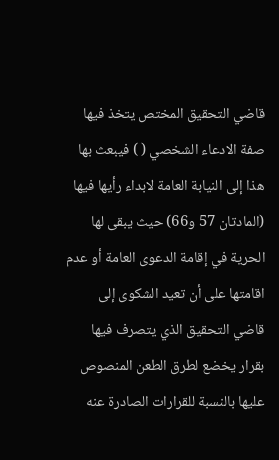قاضي التحقيق المختص يتخذ فيها صفة الادعاء الشخصي ( ) فيبعث بها هذا إلى النيابة العامة لابداء رأيها فيها (المادتان 57 و66) حيث يبقى لها الحرية في إقامة الدعوى العامة أو عدم اقامتها على أن تعيد الشكوى إلى قاضي التحقيق الذي يتصرف فيها بقرار يخضع لطرق الطعن المنصوص عليها بالنسبة للقرارات الصادرة عنه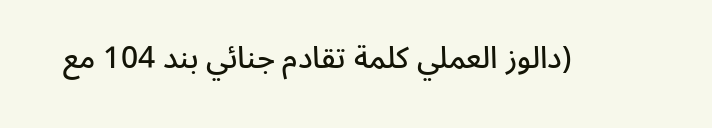(دالوز العملي كلمة تقادم جنائي بند 104 مع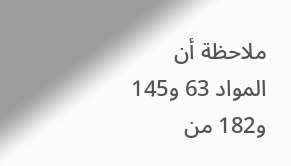ملاحظة أن المواد 63 و145 و182 من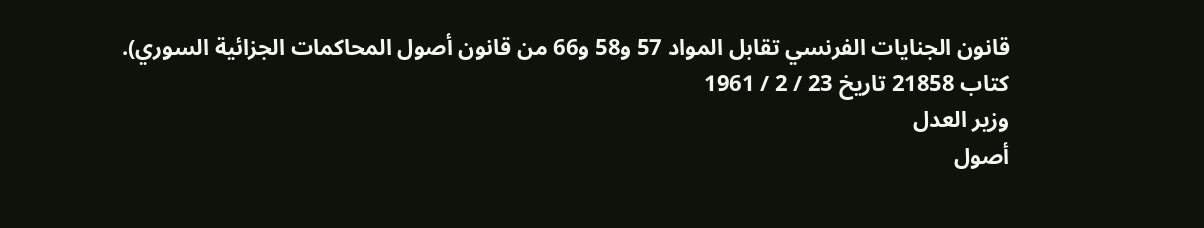قانون الجنايات الفرنسي تقابل المواد 57 و58 و66 من قانون أصول المحاكمات الجزائية السوري).
كتاب 21858 تاريخ 23 / 2 / 1961
وزير العدل
أصول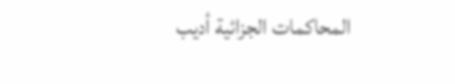المحاكمات الجزائية أديب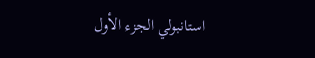استانبولي الجزء الأول